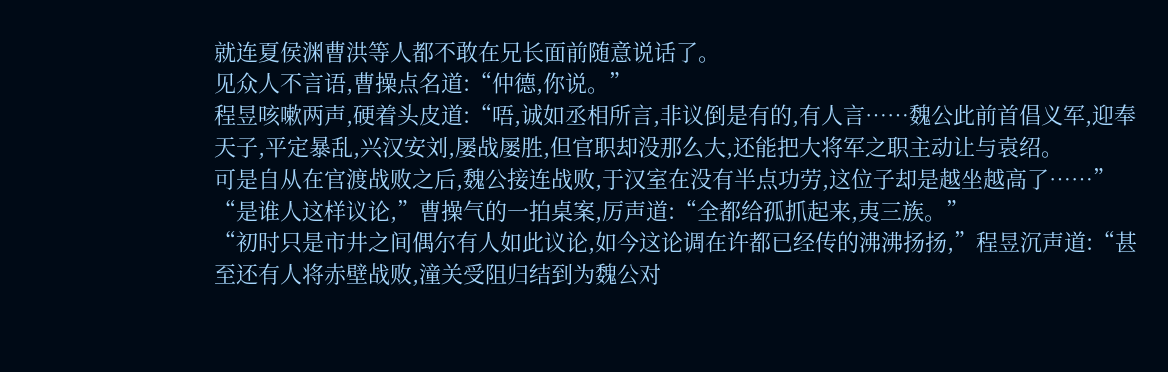就连夏侯渊曹洪等人都不敢在兄长面前随意说话了。
见众人不言语,曹操点名道:“仲德,你说。”
程昱咳嗽两声,硬着头皮道:“唔,诚如丞相所言,非议倒是有的,有人言……魏公此前首倡义军,迎奉天子,平定暴乱,兴汉安刘,屡战屡胜,但官职却没那么大,还能把大将军之职主动让与袁绍。
可是自从在官渡战败之后,魏公接连战败,于汉室在没有半点功劳,这位子却是越坐越高了……”
“是谁人这样议论,”曹操气的一拍桌案,厉声道:“全都给孤抓起来,夷三族。”
“初时只是市井之间偶尔有人如此议论,如今这论调在许都已经传的沸沸扬扬,”程昱沉声道:“甚至还有人将赤壁战败,潼关受阻归结到为魏公对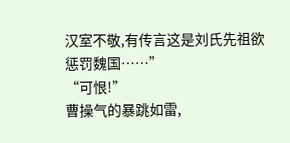汉室不敬,有传言这是刘氏先祖欲惩罚魏国……”
“可恨!”
曹操气的暴跳如雷,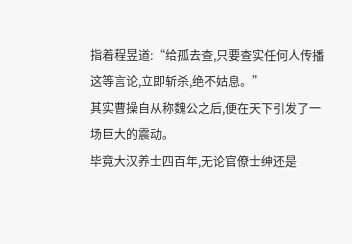指着程昱道:“给孤去查,只要查实任何人传播这等言论,立即斩杀,绝不姑息。”
其实曹操自从称魏公之后,便在天下引发了一场巨大的震动。
毕竟大汉养士四百年,无论官僚士绅还是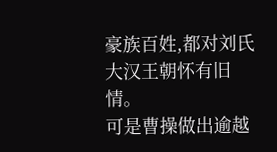豪族百姓,都对刘氏大汉王朝怀有旧情。
可是曹操做出逾越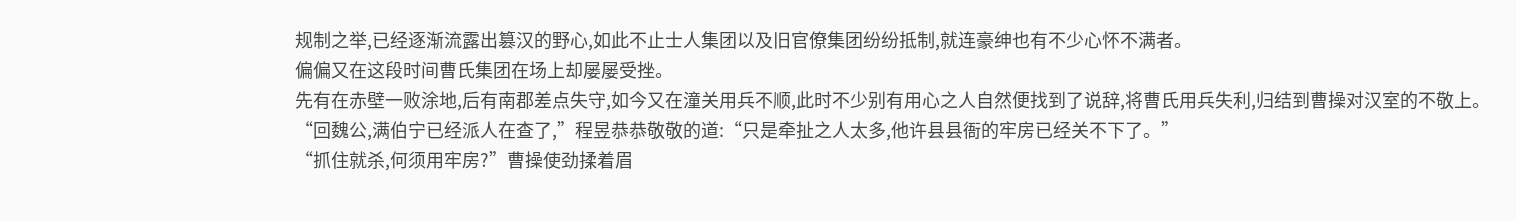规制之举,已经逐渐流露出篡汉的野心,如此不止士人集团以及旧官僚集团纷纷抵制,就连豪绅也有不少心怀不满者。
偏偏又在这段时间曹氏集团在场上却屡屡受挫。
先有在赤壁一败涂地,后有南郡差点失守,如今又在潼关用兵不顺,此时不少别有用心之人自然便找到了说辞,将曹氏用兵失利,归结到曹操对汉室的不敬上。
“回魏公,满伯宁已经派人在查了,”程昱恭恭敬敬的道:“只是牵扯之人太多,他许县县衙的牢房已经关不下了。”
“抓住就杀,何须用牢房?”曹操使劲揉着眉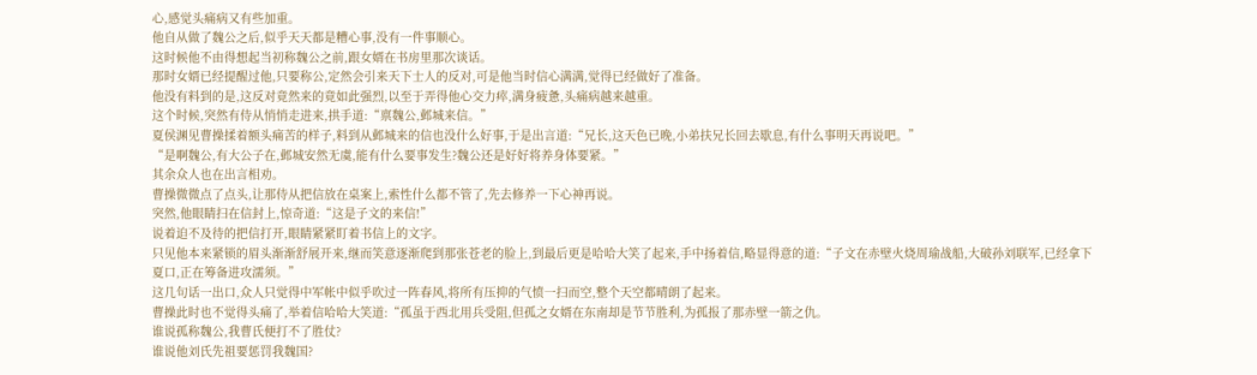心,感觉头痛病又有些加重。
他自从做了魏公之后,似乎天天都是糟心事,没有一件事顺心。
这时候他不由得想起当初称魏公之前,跟女婿在书房里那次谈话。
那时女婿已经提醒过他,只要称公,定然会引来天下士人的反对,可是他当时信心满满,觉得已经做好了准备。
他没有料到的是,这反对竟然来的竟如此强烈,以至于弄得他心交力瘁,满身疲惫,头痛病越来越重。
这个时候,突然有侍从悄悄走进来,拱手道:“禀魏公,邺城来信。”
夏侯渊见曹操揉着额头痛苦的样子,料到从邺城来的信也没什么好事,于是出言道:“兄长,这天色已晚,小弟扶兄长回去歇息,有什么事明天再说吧。”
“是啊魏公,有大公子在,邺城安然无虞,能有什么要事发生?魏公还是好好将养身体要紧。”
其余众人也在出言相劝。
曹操微微点了点头,让那侍从把信放在桌案上,索性什么都不管了,先去修养一下心神再说。
突然,他眼睛扫在信封上,惊奇道:“这是子文的来信!”
说着迫不及待的把信打开,眼睛紧紧盯着书信上的文字。
只见他本来紧锁的眉头渐渐舒展开来,继而笑意逐渐爬到那张苍老的脸上,到最后更是哈哈大笑了起来,手中扬着信,略显得意的道:“子文在赤壁火烧周瑜战船,大破孙刘联军,已经拿下夏口,正在筹备进攻濡须。”
这几句话一出口,众人只觉得中军帐中似乎吹过一阵春风,将所有压抑的气愤一扫而空,整个天空都晴朗了起来。
曹操此时也不觉得头痛了,举着信哈哈大笑道:“孤虽于西北用兵受阻,但孤之女婿在东南却是节节胜利,为孤报了那赤壁一箭之仇。
谁说孤称魏公,我曹氏便打不了胜仗?
谁说他刘氏先祖要惩罚我魏国?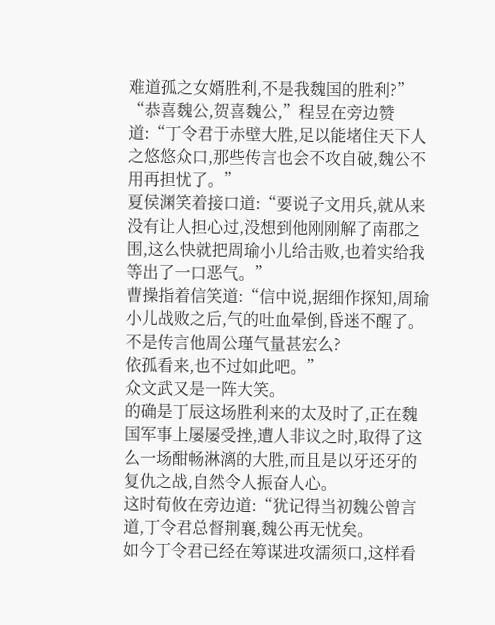难道孤之女婿胜利,不是我魏国的胜利?”
“恭喜魏公,贺喜魏公,”程昱在旁边赞道:“丁令君于赤壁大胜,足以能堵住天下人之悠悠众口,那些传言也会不攻自破,魏公不用再担忧了。”
夏侯渊笑着接口道:“要说子文用兵,就从来没有让人担心过,没想到他刚刚解了南郡之围,这么快就把周瑜小儿给击败,也着实给我等出了一口恶气。”
曹操指着信笑道:“信中说,据细作探知,周瑜小儿战败之后,气的吐血晕倒,昏迷不醒了。
不是传言他周公瑾气量甚宏么?
依孤看来,也不过如此吧。”
众文武又是一阵大笑。
的确是丁辰这场胜利来的太及时了,正在魏国军事上屡屡受挫,遭人非议之时,取得了这么一场酣畅淋漓的大胜,而且是以牙还牙的复仇之战,自然令人振奋人心。
这时荀攸在旁边道:“犹记得当初魏公曾言道,丁令君总督荆襄,魏公再无忧矣。
如今丁令君已经在筹谋进攻濡须口,这样看